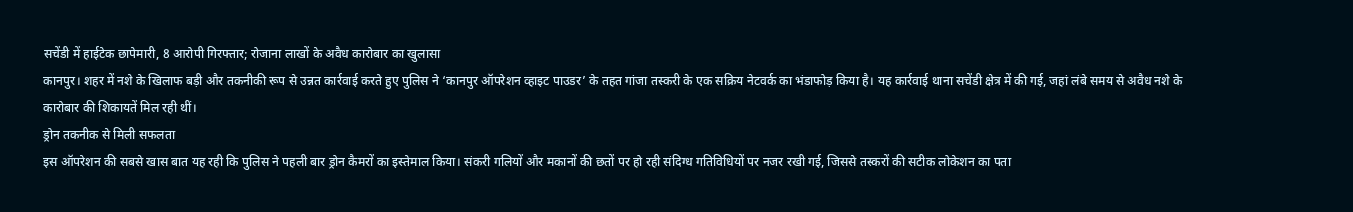सचेंडी में हाईटेक छापेमारी, 8 आरोपी गिरफ्तार; रोजाना लाखों के अवैध कारोबार का खुलासा
कानपुर। शहर में नशे के खिलाफ बड़ी और तकनीकी रूप से उन्नत कार्रवाई करते हुए पुलिस ने ‘कानपुर ऑपरेशन व्हाइट पाउडर’ के तहत गांजा तस्करी के एक सक्रिय नेटवर्क का भंडाफोड़ किया है। यह कार्रवाई थाना सचेंडी क्षेत्र में की गई, जहां लंबे समय से अवैध नशे के कारोबार की शिकायतें मिल रही थीं।
ड्रोन तकनीक से मिली सफलता
इस ऑपरेशन की सबसे खास बात यह रही कि पुलिस ने पहली बार ड्रोन कैमरों का इस्तेमाल किया। संकरी गलियों और मकानों की छतों पर हो रही संदिग्ध गतिविधियों पर नजर रखी गई, जिससे तस्करों की सटीक लोकेशन का पता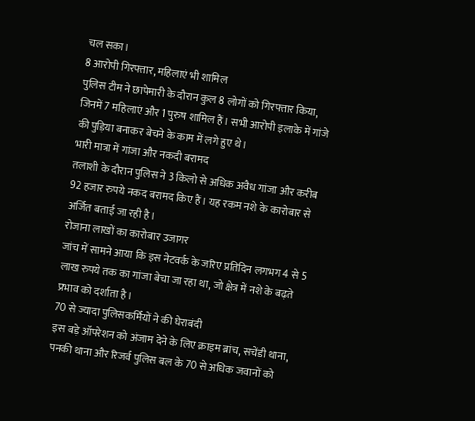चल सका।
8 आरोपी गिरफ्तार, महिलाएं भी शामिल
पुलिस टीम ने छापेमारी के दौरान कुल 8 लोगों को गिरफ्तार किया, जिनमें 7 महिलाएं और 1 पुरुष शामिल हैं। सभी आरोपी इलाके में गांजे की पुड़िया बनाकर बेचने के काम में लगे हुए थे।
भारी मात्रा में गांजा और नकदी बरामद
तलाशी के दौरान पुलिस ने 3 किलो से अधिक अवैध गांजा और करीब 92 हजार रुपये नकद बरामद किए हैं। यह रकम नशे के कारोबार से अर्जित बताई जा रही है।
रोजाना लाखों का कारोबार उजागर
जांच में सामने आया कि इस नेटवर्क के जरिए प्रतिदिन लगभग 4 से 5 लाख रुपये तक का गांजा बेचा जा रहा था, जो क्षेत्र में नशे के बढ़ते प्रभाव को दर्शाता है।
70 से ज्यादा पुलिसकर्मियों ने की घेराबंदी
इस बड़े ऑपरेशन को अंजाम देने के लिए क्राइम ब्रांच, सचेंडी थाना, पनकी थाना और रिजर्व पुलिस बल के 70 से अधिक जवानों को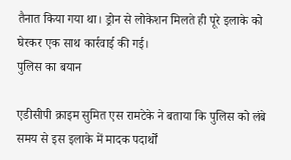तैनात किया गया था। ड्रोन से लोकेशन मिलते ही पूरे इलाके को घेरकर एक साथ कार्रवाई की गई।
पुलिस का बयान

एडीसीपी क्राइम सुमित एस रामटेके ने बताया कि पुलिस को लंबे समय से इस इलाके में मादक पदार्थों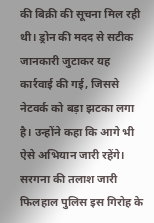की बिक्री की सूचना मिल रही थी। ड्रोन की मदद से सटीक जानकारी जुटाकर यह कार्रवाई की गई, जिससे नेटवर्क को बड़ा झटका लगा है। उन्होंने कहा कि आगे भी ऐसे अभियान जारी रहेंगे।
सरगना की तलाश जारी
फिलहाल पुलिस इस गिरोह के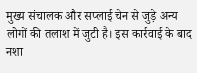मुख्य संचालक और सप्लाई चेन से जुड़े अन्य लोगों की तलाश में जुटी है। इस कार्रवाई के बाद नशा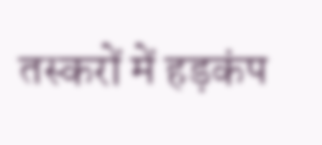तस्करों में हड़कंप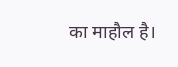का माहौल है।